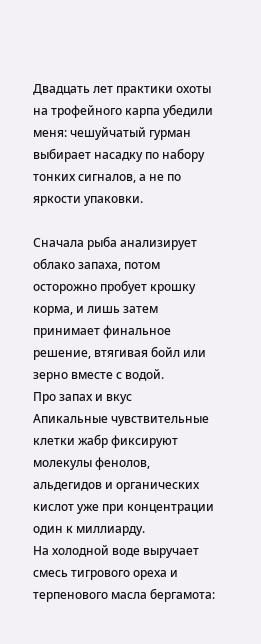Двадцать лет практики охоты на трофейного карпа убедили меня: чешуйчатый гурман выбирает насадку по набору тонких сигналов, а не по яркости упаковки.

Сначала рыба анализирует облако запаха, потом осторожно пробует крошку корма, и лишь затем принимает финальное решение, втягивая бойл или зерно вместе с водой.
Про запах и вкус
Апикальные чувствительные клетки жабр фиксируют молекулы фенолов, альдегидов и органических кислот уже при концентрации один к миллиарду.
На холодной воде выручает смесь тигрового ореха и терпенового масла бергамота: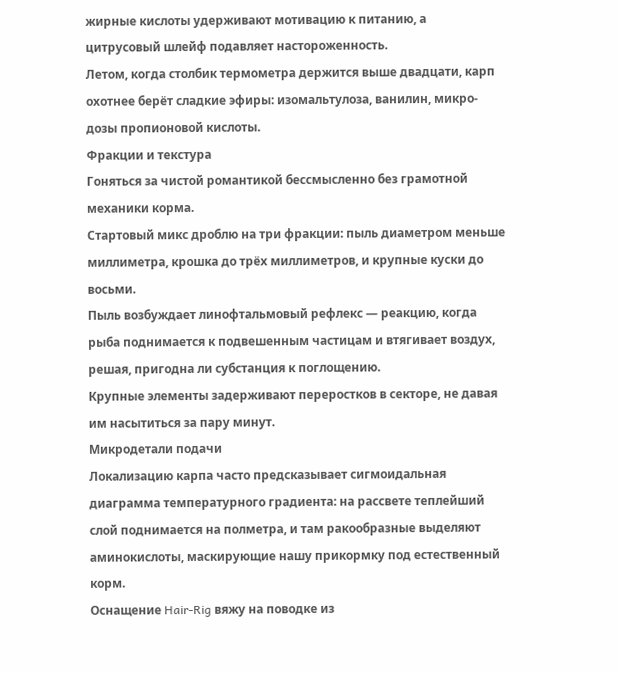жирные кислоты удерживают мотивацию к питанию, а цитрусовый шлейф подавляет настороженность.
Летом, когда столбик термометра держится выше двадцати, карп охотнее берёт сладкие эфиры: изомальтулоза, ванилин, микро-дозы пропионовой кислоты.
Фракции и текстура
Гоняться за чистой романтикой бессмысленно без грамотной механики корма.
Стартовый микс дроблю на три фракции: пыль диаметром меньше миллиметра, крошка до трёх миллиметров, и крупные куски до восьми.
Пыль возбуждает линофтальмовый рефлекс — реакцию, когда рыба поднимается к подвешенным частицам и втягивает воздух, решая, пригодна ли субстанция к поглощению.
Крупные элементы задерживают переростков в секторе, не давая им насытиться за пару минут.
Микродетали подачи
Локализацию карпа часто предсказывает сигмоидальная диаграмма температурного градиента: на рассвете теплейший слой поднимается на полметра, и там ракообразные выделяют аминокислоты, маскирующие нашу прикормку под естественный корм.
Оснащение Hair-Rig вяжу на поводке из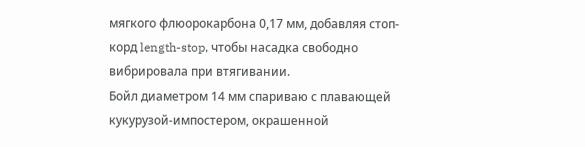мягкого флюорокарбона 0,17 мм, добавляя стоп-корд length-stop, чтобы насадка свободно вибрировала при втягивании.
Бойл диаметром 14 мм спариваю с плавающей кукурузой-импостером, окрашенной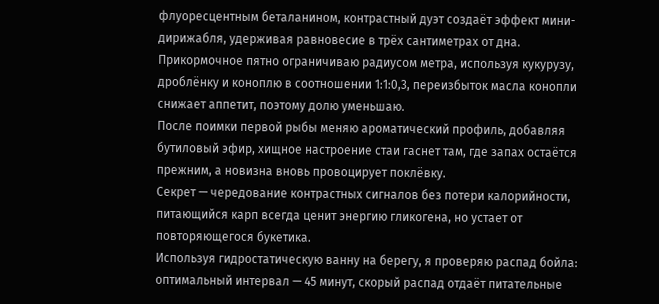флуоресцентным беталанином, контрастный дуэт создаёт эффект мини-дирижабля, удерживая равновесие в трёх сантиметрах от дна.
Прикормочное пятно ограничиваю радиусом метра, используя кукурузу, дроблёнку и коноплю в соотношении 1:1:0,3, переизбыток масла конопли снижает аппетит, поэтому долю уменьшаю.
После поимки первой рыбы меняю ароматический профиль, добавляя бутиловый эфир, хищное настроение стаи гаснет там, где запах остаётся прежним, а новизна вновь провоцирует поклёвку.
Секрет — чередование контрастных сигналов без потери калорийности, питающийся карп всегда ценит энергию гликогена, но устает от повторяющегося букетика.
Используя гидростатическую ванну на берегу, я проверяю распад бойла: оптимальный интервал — 45 минут, скорый распад отдаёт питательные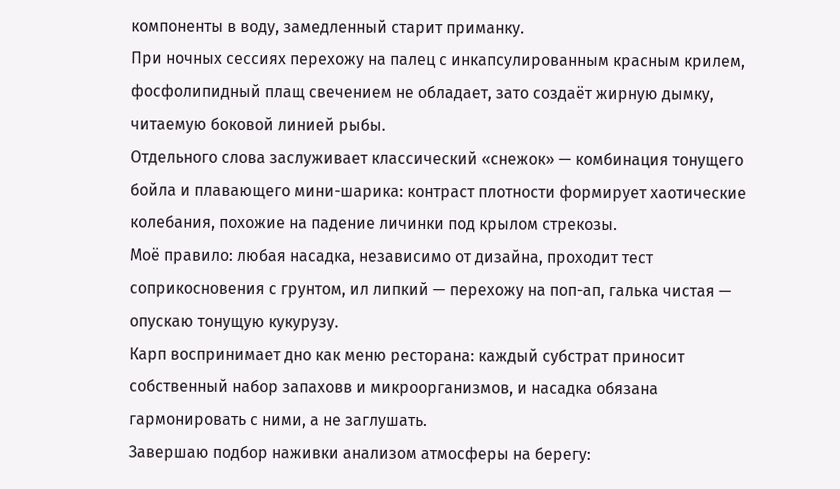компоненты в воду, замедленный старит приманку.
При ночных сессиях перехожу на палец с инкапсулированным красным крилем, фосфолипидный плащ свечением не обладает, зато создаёт жирную дымку, читаемую боковой линией рыбы.
Отдельного слова заслуживает классический «снежок» — комбинация тонущего бойла и плавающего мини-шарика: контраст плотности формирует хаотические колебания, похожие на падение личинки под крылом стрекозы.
Моё правило: любая насадка, независимо от дизайна, проходит тест соприкосновения с грунтом, ил липкий — перехожу на поп-ап, галька чистая — опускаю тонущую кукурузу.
Карп воспринимает дно как меню ресторана: каждый субстрат приносит собственный набор запаховв и микроорганизмов, и насадка обязана гармонировать с ними, а не заглушать.
Завершаю подбор наживки анализом атмосферы на берегу: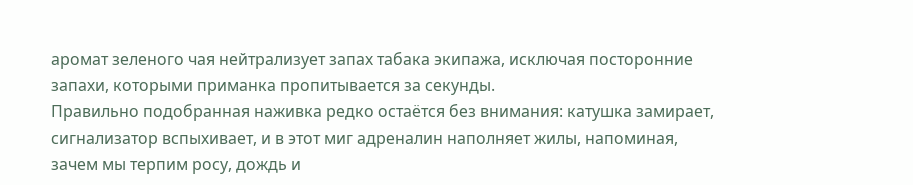аромат зеленого чая нейтрализует запах табака экипажа, исключая посторонние запахи, которыми приманка пропитывается за секунды.
Правильно подобранная наживка редко остаётся без внимания: катушка замирает, сигнализатор вспыхивает, и в этот миг адреналин наполняет жилы, напоминая, зачем мы терпим росу, дождь и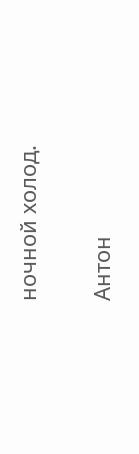ночной холод.

Антон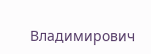Владимирович